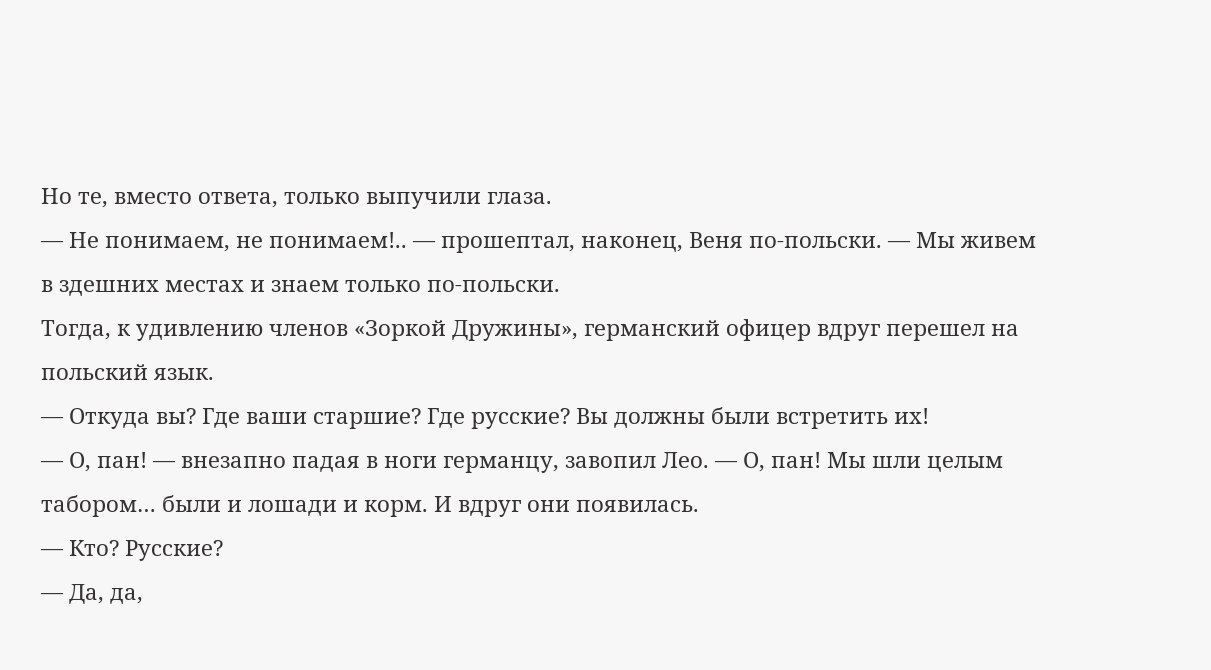Но те, вместо ответа, только выпучили глаза.
— Не понимаем, не понимаем!.. — прошептал, наконец, Веня по-польски. — Мы живем в здешних местах и знаем только по-польски.
Тогда, к удивлению членов «Зоркой Дружины», германский офицер вдруг перешел на польский язык.
— Откуда вы? Где ваши старшие? Где русские? Вы должны были встретить их!
— О, пан! — внезапно падая в ноги германцу, завопил Лео. — О, пан! Мы шли целым табором… были и лошади и корм. И вдруг они появилась.
— Кто? Русские?
— Да, да,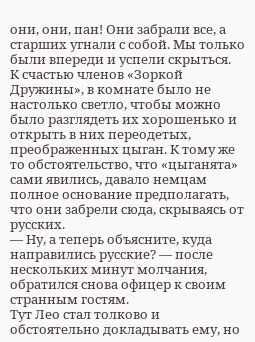они, они, пан! Они забрали все, а старших угнали с собой. Мы только были впереди и успели скрыться.
К счастью членов «Зоркой Дружины», в комнате было не настолько светло, чтобы можно было разглядеть их хорошенько и открыть в них переодетых, преображенных цыган. К тому же то обстоятельство, что «цыганята» сами явились, давало немцам полное основание предполагать, что они забрели сюда, скрываясь от русских.
— Ну, а теперь объясните, куда направились русские? — после нескольких минут молчания, обратился снова офицер к своим странным гостям.
Тут Лео стал толково и обстоятельно докладывать ему, но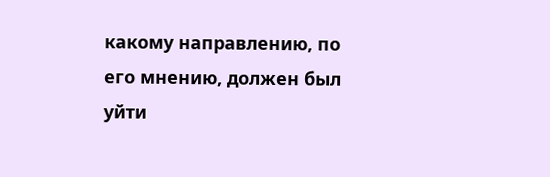какому направлению, по его мнению, должен был уйти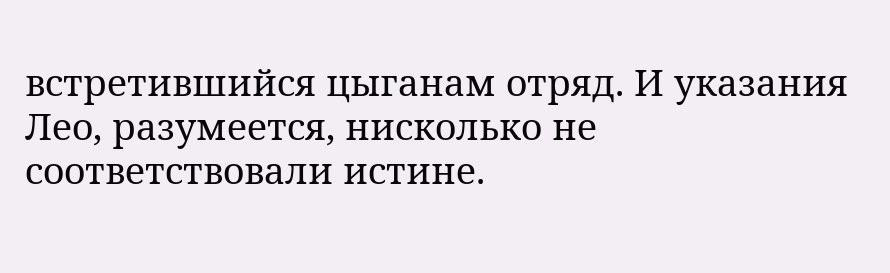встретившийся цыганам отряд. И указания Лео, разумеется, нисколько не соответствовали истине.